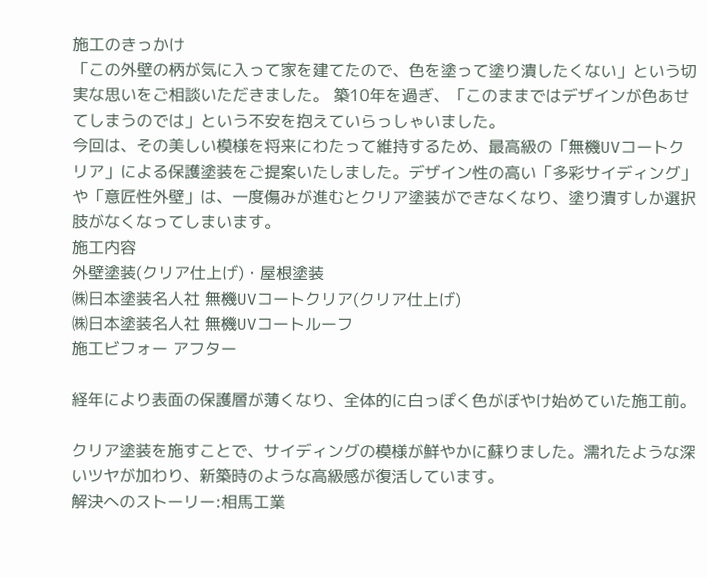施工のきっかけ
「この外壁の柄が気に入って家を建てたので、色を塗って塗り潰したくない」という切実な思いをご相談いただきました。 築10年を過ぎ、「このままではデザインが色あせてしまうのでは」という不安を抱えていらっしゃいました。
今回は、その美しい模様を将来にわたって維持するため、最高級の「無機UVコートクリア」による保護塗装をご提案いたしました。デザイン性の高い「多彩サイディング」や「意匠性外壁」は、一度傷みが進むとクリア塗装ができなくなり、塗り潰すしか選択肢がなくなってしまいます。
施工内容
外壁塗装(クリア仕上げ)・屋根塗装
㈱日本塗装名人社 無機UVコートクリア(クリア仕上げ)
㈱日本塗装名人社 無機UVコートルーフ
施工ビフォー アフター

経年により表面の保護層が薄くなり、全体的に白っぽく色がぼやけ始めていた施工前。

クリア塗装を施すことで、サイディングの模様が鮮やかに蘇りました。濡れたような深いツヤが加わり、新築時のような高級感が復活しています。
解決へのストーリー:相馬工業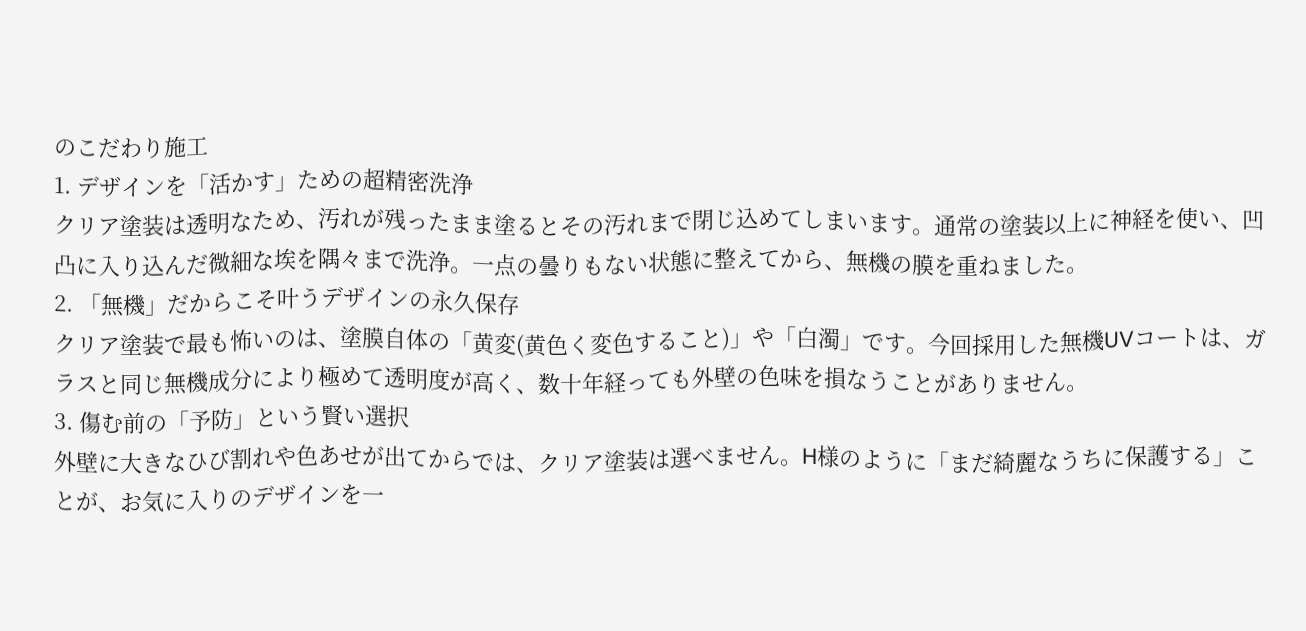のこだわり施工
1. デザインを「活かす」ための超精密洗浄
クリア塗装は透明なため、汚れが残ったまま塗るとその汚れまで閉じ込めてしまいます。通常の塗装以上に神経を使い、凹凸に入り込んだ微細な埃を隅々まで洗浄。一点の曇りもない状態に整えてから、無機の膜を重ねました。
2. 「無機」だからこそ叶うデザインの永久保存
クリア塗装で最も怖いのは、塗膜自体の「黄変(黄色く変色すること)」や「白濁」です。今回採用した無機UVコートは、ガラスと同じ無機成分により極めて透明度が高く、数十年経っても外壁の色味を損なうことがありません。
3. 傷む前の「予防」という賢い選択
外壁に大きなひび割れや色あせが出てからでは、クリア塗装は選べません。H様のように「まだ綺麗なうちに保護する」ことが、お気に入りのデザインを一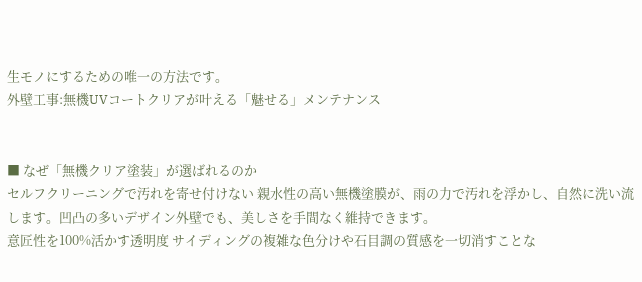生モノにするための唯一の方法です。
外壁工事:無機UVコートクリアが叶える「魅せる」メンテナンス


■ なぜ「無機クリア塗装」が選ばれるのか
セルフクリーニングで汚れを寄せ付けない 親水性の高い無機塗膜が、雨の力で汚れを浮かし、自然に洗い流します。凹凸の多いデザイン外壁でも、美しさを手間なく維持できます。
意匠性を100%活かす透明度 サイディングの複雑な色分けや石目調の質感を一切消すことな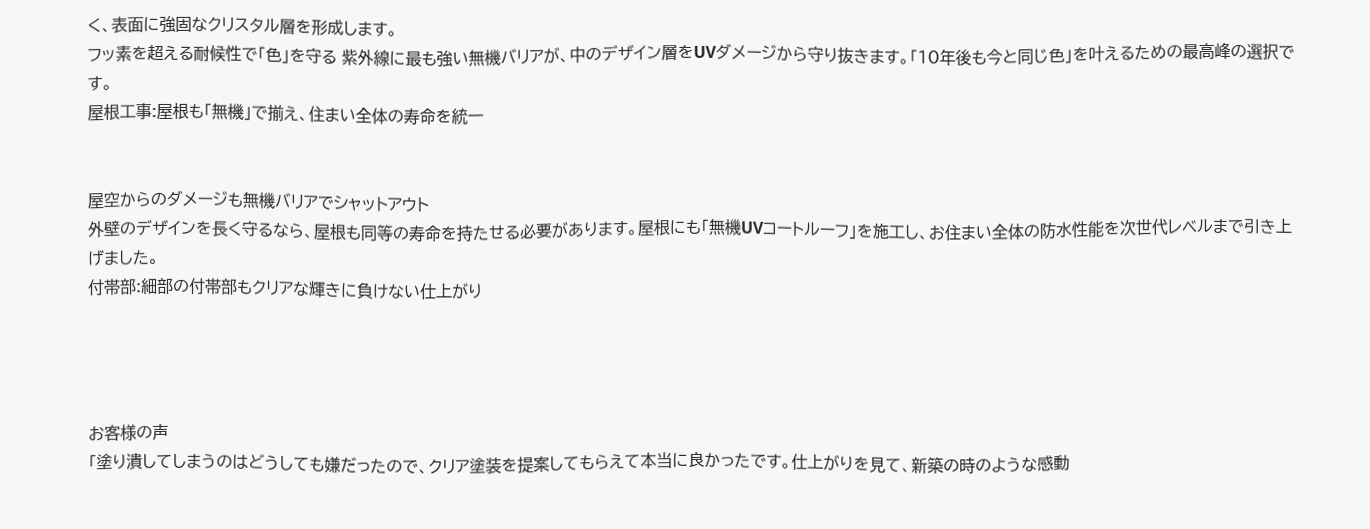く、表面に強固なクリスタル層を形成します。
フッ素を超える耐候性で「色」を守る 紫外線に最も強い無機バリアが、中のデザイン層をUVダメージから守り抜きます。「10年後も今と同じ色」を叶えるための最高峰の選択です。
屋根工事:屋根も「無機」で揃え、住まい全体の寿命を統一


屋空からのダメージも無機バリアでシャットアウト
外壁のデザインを長く守るなら、屋根も同等の寿命を持たせる必要があります。屋根にも「無機UVコートルーフ」を施工し、お住まい全体の防水性能を次世代レベルまで引き上げました。
付帯部:細部の付帯部もクリアな輝きに負けない仕上がり




お客様の声
「塗り潰してしまうのはどうしても嫌だったので、クリア塗装を提案してもらえて本当に良かったです。仕上がりを見て、新築の時のような感動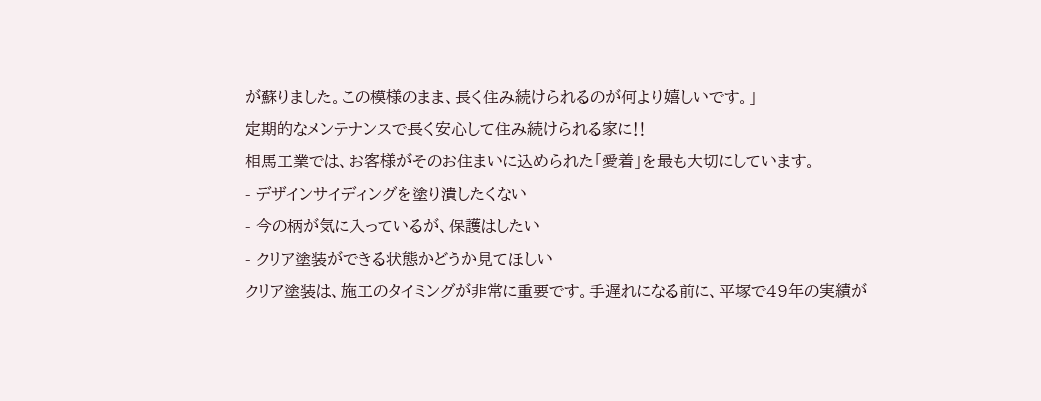が蘇りました。この模様のまま、長く住み続けられるのが何より嬉しいです。」
定期的なメンテナンスで長く安心して住み続けられる家に‼
相馬工業では、お客様がそのお住まいに込められた「愛着」を最も大切にしています。
- デザインサイディングを塗り潰したくない
- 今の柄が気に入っているが、保護はしたい
- クリア塗装ができる状態かどうか見てほしい
クリア塗装は、施工のタイミングが非常に重要です。手遅れになる前に、平塚で49年の実績が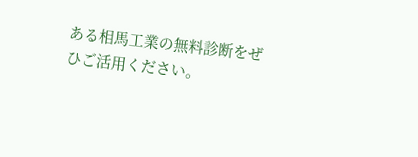ある相馬工業の無料診断をぜひご活用ください。